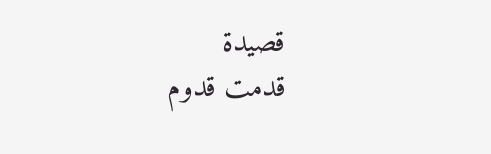قصيدة
قدمت قدوم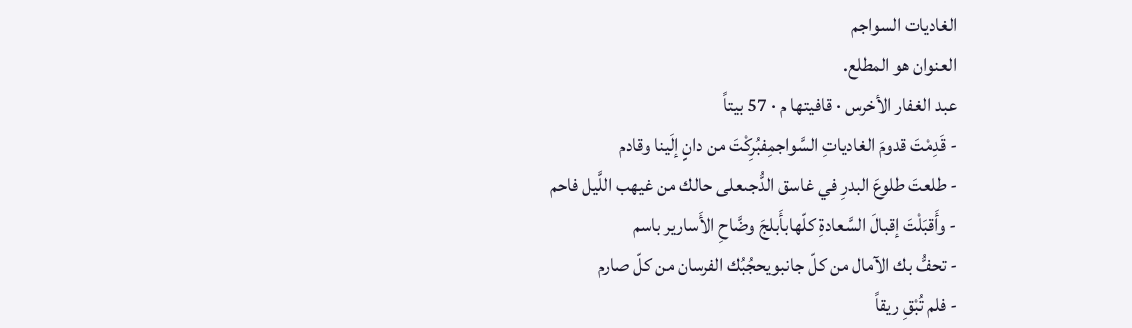الغاديات السواجم
العنوان هو المطلع.
عبد الغفار الأخرس · قافيتها م · 57 بيتاً
- قَدِمْتَ قدومَ الغادياتِ السَّواجمِفبُرِكْتَ من دانٍ إلَينا وقادم
- طلعتَ طلوعَ البدرِ في غاسق الدُّجىعلى حالك من غيهب اللَّيل فاحم
- وأَقبَلْتَ إقبالَ السَّعادةِ كلّهابأَبلجَ وضَّاحِ الأَسارير باسم
- تحفُّ بك الآمال من كلّ جانبويحجُبُك الفرسان من كلّ صارم
- فلم تُبْقِ ريقاً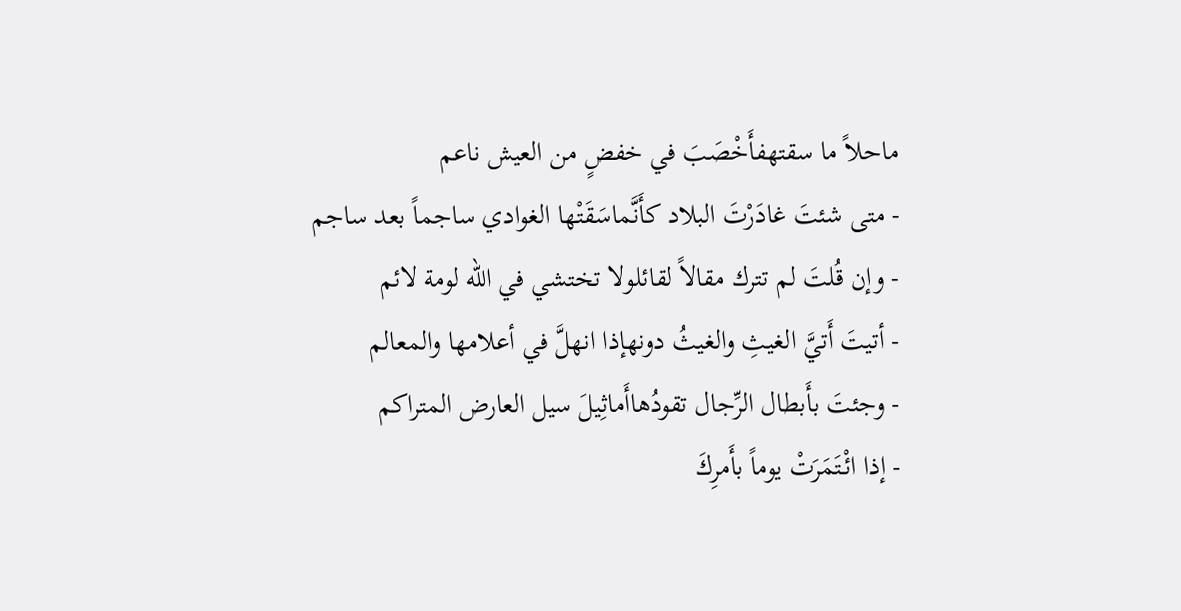ماحلاً ما سقتهفأَخْصَبَ في خفضٍ من العيش ناعم
- متى شئتَ غادَرْتَ البلاد كأَنَّماسَقَتْها الغوادي ساجماً بعد ساجم
- وإن قُلتَ لم تترك مقالاً لقائلولا تختشي في الله لومة لائم
- أتيتَ أَتيَّ الغيثِ والغيثُ دونهإذا انهلَّ في أعلامها والمعالم
- وجئتَ بأَبطال الرِّجال تقودُهاأَماثِيلَ سيل العارض المتراكم
- إذا ائْتَمَرَتْ يوماً بأَمرِكَ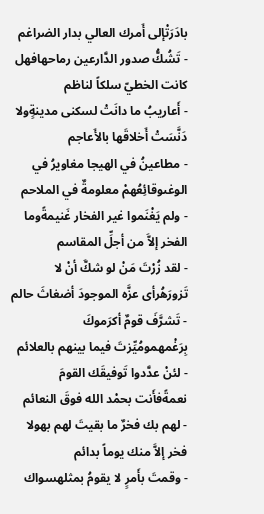بادَرَتْإلى أَمرك العالي بدار الضراغم
- تَشُكُّ صدور الدَّارعين رماحهافهل كانت الخطيّ سلكاً لناظم
- أَعاريبُ ما دانَتْ لسكنى مدينةٍولا دَنَّسَتْ أَخلاقَها بالأَعاجم
- مطاعينُ في الهيجا مغاويرُ في الوغىوقائِعُهمْ معلومةٌ في الملاحم
- ولم يَغْنَموا غير الفخار غَنيمةًوما الفخر إلاَّ من أجلِّ المقاسم
- لقد زُرْتَ مَنْ لو شكَّ أنْ لا تَزورَهُرأى عزَّه الموجودَ أضغاثَ حالم
- تَشرَّفَ قومٌ أكرَموكَ بِرَغْمهمومُيِّزتَ فيما بينهم بالعلائم
- لئنْ عدَّدوا تَوفيقَك القومَ نعمةًفأَنت بحمْد الله فوقَ النعائم
- لهم بك فخرٌ ما بقيتَ لهم بهولا فخر إلاَّ منك يوماً بدائم
- وقمتَ بأَمرٍ لا يقومُ بمثلهسواك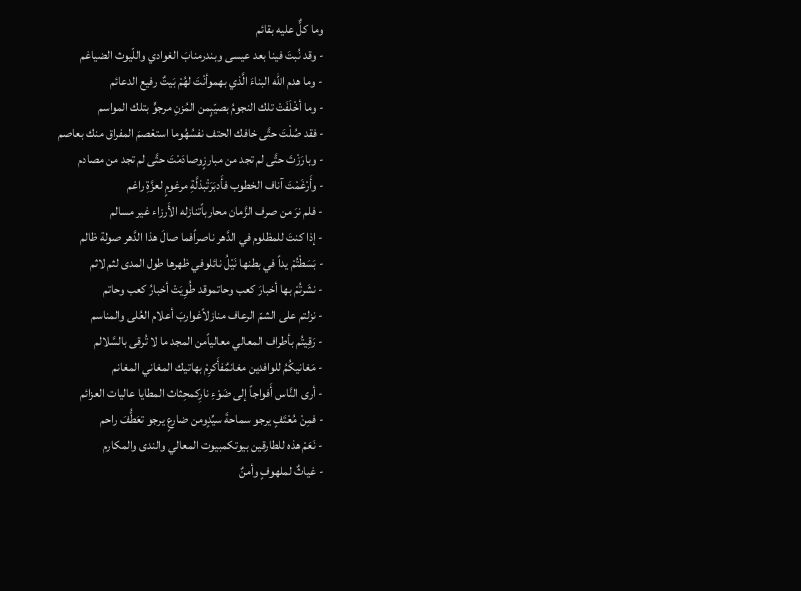وما كلٌّ عليه بقائم
- وقد نُبتَ فينا بعد عيسى وبندرمنابَ الغوادي واللّيوث الضياغم
- وما هدم الله البناءَ الَّذي بهموأنْتَ لهُمْ بَيتٌ رفيع الدعائم
- وما أخْلَفَتْ تلك النجومُ بصيّبٍمن المُزنِ مرجوٍّ بتلك المواسم
- فقد صُلْتَ حتَّى خافك الحتف نفسُهُوما استعْصمَ المفراق منك بعاصم
- وبارَزْتَ حتَّى لم تجد من مبارزٍوصادَمْتَ حتَّى لم تجد من مصادم
- وأَرْغَمْتَ آناف الخطوب فأَدبَرَتْبذلَّةِ مرغومٍ لعزَّةِ راغم
- فلم نرَ من صرف الزَّمان محارباًتنازله الأَرزاء غير مسالم
- إذا كنتَ للمظلوم في الدَّهر ناصراًفما صالَ هذا الدَّهر صولة ظالم
- بَسَطْتُمْ يداً في بطنها نَيْلُ نائلوفي ظهرها طول المدى لثم لاثم
- نشَرتُمْ بها أخبارَ كعب وحاتموقد طُوِيَتْ أخبارُ كعب وحاتم
- نزلتم على الشمّ الرعاف منازلاًغواربَ أعلام العُلى والمناسم
- رَقِيتُم بأطراف المعالي معالياًمن المجد ما لا تُرقى بالسَّلالم
- مَغانيكُمُ للوافدين مغانمٌفأَكرِمْ بهاتيك المغاني المغانم
- أرى النَّاس أَفواجاً إلى ضَوْءِ نارِكمحِثاث المطايا عاليات العزائم
- فمِنْ مُعْتَفٍ يرجو سماحةَ سيِّدٍومن ضارعٍ يرجو تعَطُّفَ راحم
- نَعَمْ هذه للطارقين بيوتكمبيوت المعالي والندى والمكارم
- غياثٌ لملهوفٍ وأمنٌ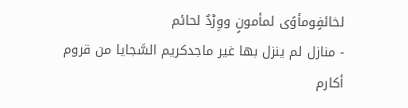لخائفٍومأوًى لمأمونٍ ووِرْدٌ لحائم
- منازل لم ينزل بها غير ماجدكريم السَّجايا من قروم أكارم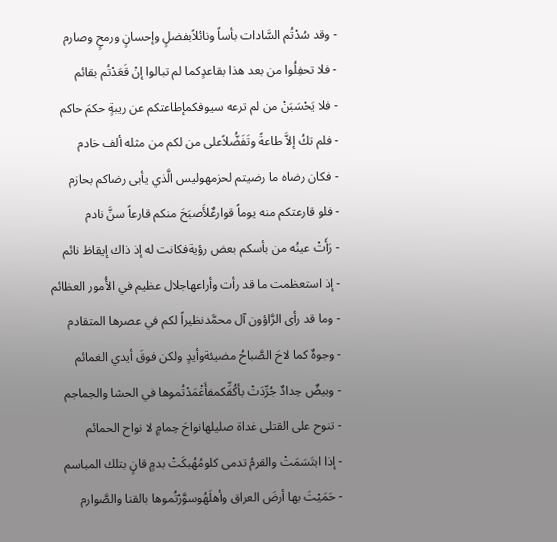- وقد سُدْتُم السَّادات بأساً ونائلاًبفضلٍ وإحسانٍ ورمحٍ وصارم
- فلا تحفِلُوا من بعد هذا بقاعدٍكما لم تبالوا إنْ قَعَدْتُم بقائم
- فلا يَحْسَبَنْ من لم ترعه سيوفكمإطاعتكم عن ريبةٍ حكمَ حاكم
- فلم تكُ إلاَّ طاعةً وتَفَضُّلاًعلى من لكم من مثله ألف خادم
- فكان رضاه ما رضيتم لحزمهوليس الَّذي يأبى رضاكم بحازم
- فلو قارعتكم منه يوماً قوارعٌلأَصبَحَ منكم قارعاً سنَّ نادم
- رَأَتْ عينُه من بأسكم بعض رؤيةفكانت له إذ ذاك إيقاظ نائم
- إذ استعظمت ما قد رأت وأراعهاجلال عظيم في الأُمور العظائم
- وما قد رأى الرَّاؤون آل محمَّدنظيراً لكم في عصرها المتقادم
- وجوهٌ كما لاحَ الصَّباحُ مضيئةوأيدٍ ولكن فوقَ أيدي الغمائم
- وبيضٌ حِدادٌ جُرِّدَتْ بأكُفِّكمفأَغْمَدْتُموها في الحشا والجماجم
- تنوح على القتلى غداة صليلهانواحَ حِمامٍ لا نواح الحمائم
- إذا ابتَسَمَتْ والقرمُ تدمى كلومُهُبكَتْ بدمٍ قانٍ بتلك المباسم
- حَمَيْتَ بها أرضَ العراق وأهلَهُوسوَّرْتُموها بالقنا والصَّوارم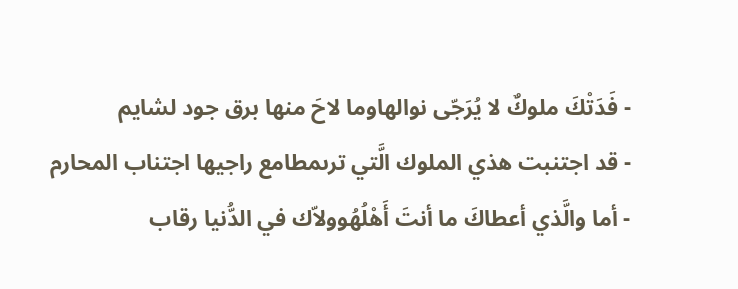- فَدَتْكَ ملوكٌ لا يُرَجّى نوالهاوما لاحَ منها برق جود لشايم
- قد اجتنبت هذي الملوك الَّتي ترىمطامع راجيها اجتناب المحارم
- أما والَّذي أعطاكَ ما أنتَ أَهْلُهُوولاّك في الدُّنيا رقاب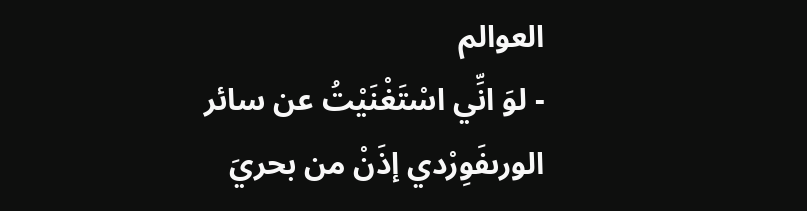العوالم
- لوَ انِّي اسْتَغْنَيْتُ عن سائر الورىفَوِرْدي إذَنْ من بحريَ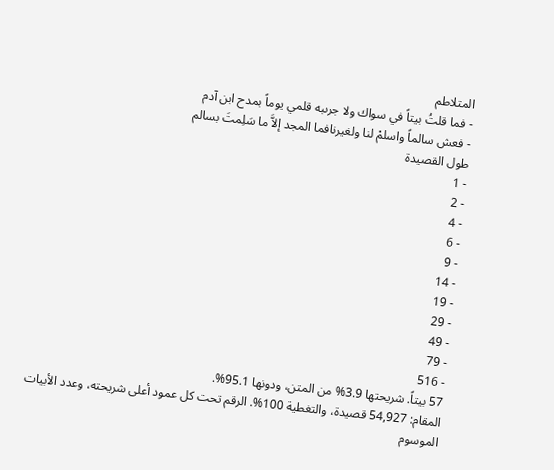المتلاطم
- فما قلتُ بيتاً في سواك ولا جرىبه قلمي يوماً بمدح ابن آدم
- فعش سالماً واسلمْ لنا ولغيرنافما المجد إلاَّ ما سَلِمتَ بسالم
طول القصيدة
- 1
- 2
- 4
- 6
- 9
- 14
- 19
- 29
- 49
- 79
- 516
57 بيتاً. شريحتها 3.9% من المتن، ودونها 95.1%.
المقام: 54,927 قصيدة، والتغطية 100%. الرقم تحت كل عمود أعلى شريحته، وعدد الأبيات الموسوم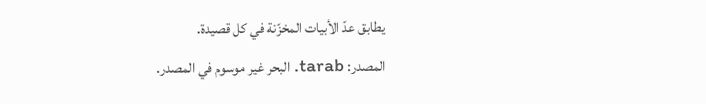يطابق عدّ الأبيات المخزّنة في كل قصيدة.
المصدر: tarab. البحر غير موسوم في المصدر.